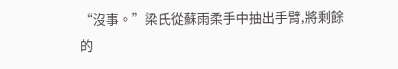“沒事。”梁氏從蘇雨柔手中抽出手臂,將剩餘的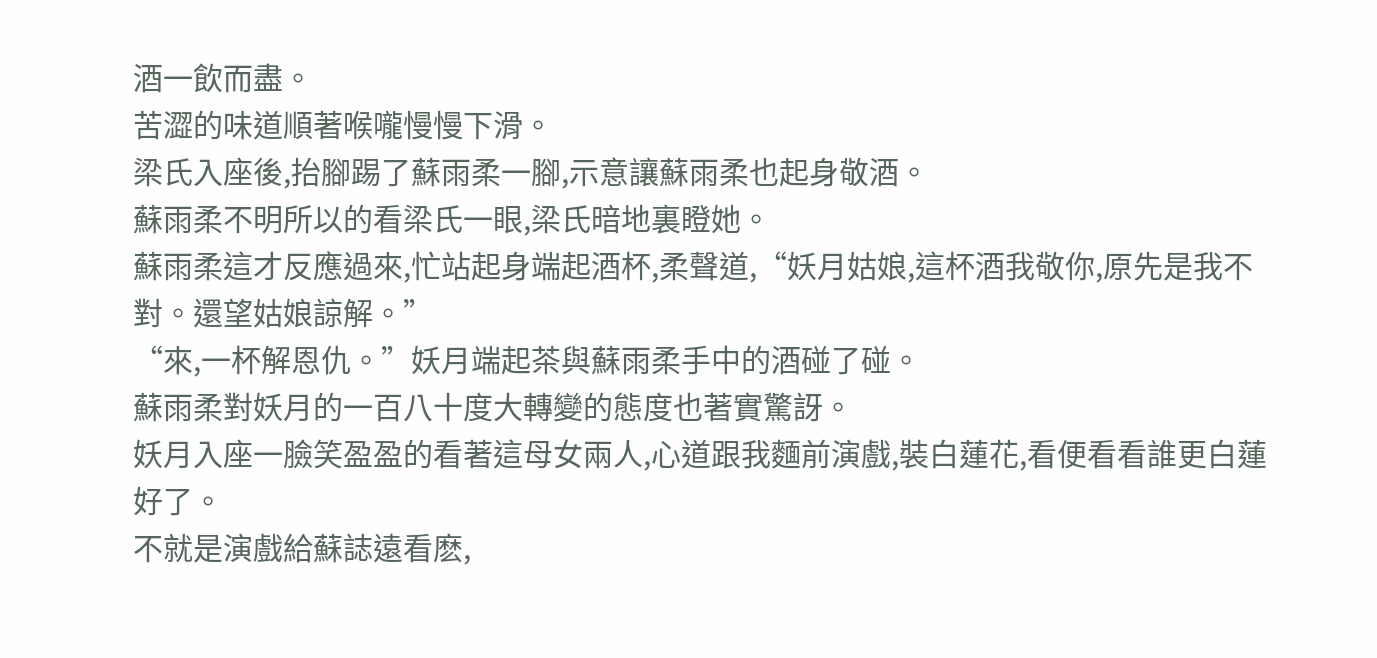酒一飲而盡。
苦澀的味道順著喉嚨慢慢下滑。
梁氏入座後,抬腳踢了蘇雨柔一腳,示意讓蘇雨柔也起身敬酒。
蘇雨柔不明所以的看梁氏一眼,梁氏暗地裏瞪她。
蘇雨柔這才反應過來,忙站起身端起酒杯,柔聲道,“妖月姑娘,這杯酒我敬你,原先是我不對。還望姑娘諒解。”
“來,一杯解恩仇。”妖月端起茶與蘇雨柔手中的酒碰了碰。
蘇雨柔對妖月的一百八十度大轉變的態度也著實驚訝。
妖月入座一臉笑盈盈的看著這母女兩人,心道跟我麵前演戲,裝白蓮花,看便看看誰更白蓮好了。
不就是演戲給蘇誌遠看麽,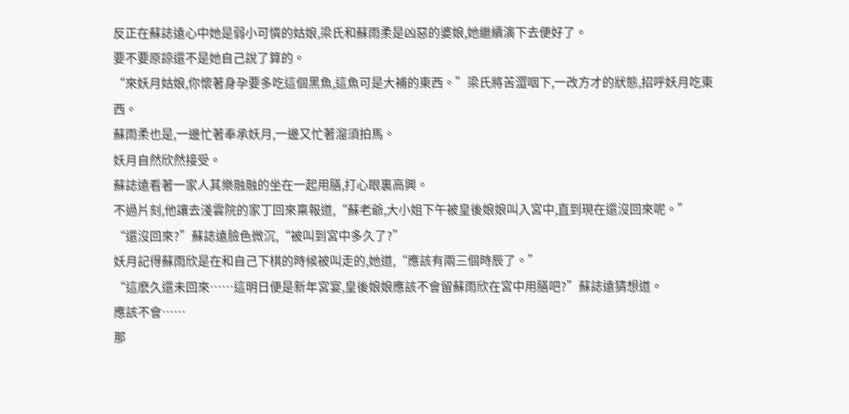反正在蘇誌遠心中她是弱小可憐的姑娘,梁氏和蘇雨柔是凶惡的婆娘,她繼續演下去便好了。
要不要原諒還不是她自己說了算的。
“來妖月姑娘,你懷著身孕要多吃這個黑魚,這魚可是大補的東西。”梁氏將苦澀咽下,一改方才的狀態,招呼妖月吃東西。
蘇雨柔也是,一邊忙著奉承妖月,一邊又忙著溜須拍馬。
妖月自然欣然接受。
蘇誌遠看著一家人其樂融融的坐在一起用膳,打心眼裏高興。
不過片刻,他讓去淺雲院的家丁回來稟報道,“蘇老爺,大小姐下午被皇後娘娘叫入宮中,直到現在還沒回來呢。”
“還沒回來?”蘇誌遠臉色微沉,“被叫到宮中多久了?”
妖月記得蘇雨欣是在和自己下棋的時候被叫走的,她道,“應該有兩三個時辰了。”
“這麽久還未回來……這明日便是新年宮宴,皇後娘娘應該不會留蘇雨欣在宮中用膳吧?”蘇誌遠猜想道。
應該不會……
那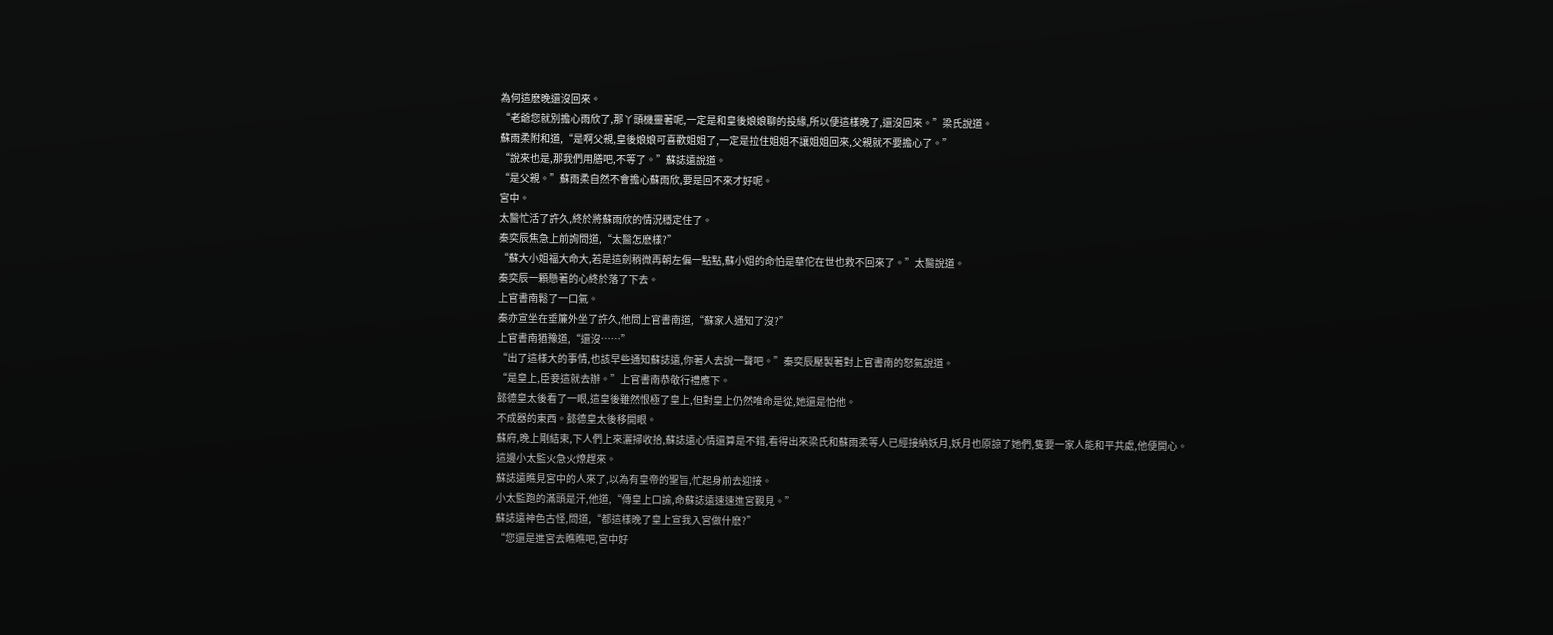為何這麽晚還沒回來。
“老爺您就別擔心雨欣了,那丫頭機靈著呢,一定是和皇後娘娘聊的投緣,所以便這樣晚了,還沒回來。”梁氏說道。
蘇雨柔附和道,“是啊父親,皇後娘娘可喜歡姐姐了,一定是拉住姐姐不讓姐姐回來,父親就不要擔心了。”
“說來也是,那我們用膳吧,不等了。”蘇誌遠說道。
“是父親。”蘇雨柔自然不會擔心蘇雨欣,要是回不來才好呢。
宮中。
太醫忙活了許久,終於將蘇雨欣的情況穩定住了。
秦奕辰焦急上前詢問道,“太醫怎麽樣?”
“蘇大小姐福大命大,若是這劍稍微再朝左偏一點點,蘇小姐的命怕是華佗在世也救不回來了。”太醫說道。
秦奕辰一顆懸著的心終於落了下去。
上官書南鬆了一口氣。
秦亦宣坐在垂簾外坐了許久,他問上官書南道,“蘇家人通知了沒?”
上官書南猶豫道,“還沒……”
“出了這樣大的事情,也該早些通知蘇誌遠,你著人去說一聲吧。”秦奕辰壓製著對上官書南的怒氣說道。
“是皇上,臣妾這就去辦。”上官書南恭敬行禮應下。
懿德皇太後看了一眼,這皇後雖然恨極了皇上,但對皇上仍然唯命是從,她還是怕他。
不成器的東西。懿德皇太後移開眼。
蘇府,晚上剛結束,下人們上來灑掃收拾,蘇誌遠心情還算是不錯,看得出來梁氏和蘇雨柔等人已經接納妖月,妖月也原諒了她們,隻要一家人能和平共處,他便開心。
這邊小太監火急火燎趕來。
蘇誌遠瞧見宮中的人來了,以為有皇帝的聖旨,忙起身前去迎接。
小太監跑的滿頭是汗,他道,“傳皇上口諭,命蘇誌遠速速進宮覲見。”
蘇誌遠神色古怪,問道,“都這樣晚了皇上宣我入宮做什麽?”
“您還是進宮去瞧瞧吧,宮中好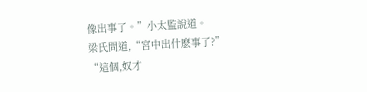像出事了。”小太監說道。
梁氏問道,“宮中出什麽事了?”
“這個,奴才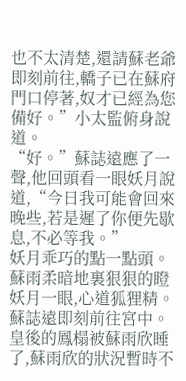也不太清楚,還請蘇老爺即刻前往,轎子已在蘇府門口停著,奴才已經為您備好。”小太監俯身說道。
“好。”蘇誌遠應了一聲,他回頭看一眼妖月說道,“今日我可能會回來晚些,若是遲了你便先歇息,不必等我。”
妖月乖巧的點一點頭。
蘇雨柔暗地裏狠狠的瞪妖月一眼,心道狐狸精。
蘇誌遠即刻前往宮中。
皇後的鳳榻被蘇雨欣睡了,蘇雨欣的狀況暫時不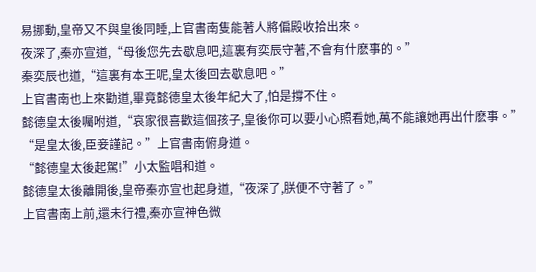易挪動,皇帝又不與皇後同睡,上官書南隻能著人將偏殿收拾出來。
夜深了,秦亦宣道,“母後您先去歇息吧,這裏有奕辰守著,不會有什麽事的。”
秦奕辰也道,“這裏有本王呢,皇太後回去歇息吧。”
上官書南也上來勸道,畢竟懿德皇太後年紀大了,怕是撐不住。
懿德皇太後囑咐道,“哀家很喜歡這個孩子,皇後你可以要小心照看她,萬不能讓她再出什麽事。”
“是皇太後,臣妾謹記。”上官書南俯身道。
“懿德皇太後起駕!”小太監唱和道。
懿德皇太後離開後,皇帝秦亦宣也起身道,“夜深了,朕便不守著了。”
上官書南上前,還未行禮,秦亦宣神色微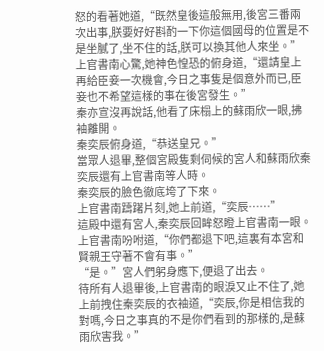怒的看著她道,“既然皇後這般無用,後宮三番兩次出事,朕要好好斟酌一下你這個國母的位置是不是坐膩了,坐不住的話,朕可以換其他人來坐。”
上官書南心驚,她神色惶恐的俯身道,“還請皇上再給臣妾一次機會,今日之事隻是個意外而已,臣妾也不希望這樣的事在後宮發生。”
秦亦宣沒再說話,他看了床榻上的蘇雨欣一眼,拂袖離開。
秦奕辰俯身道,“恭送皇兄。”
當眾人退畢,整個宮殿隻剩伺候的宮人和蘇雨欣秦奕辰還有上官書南等人時。
秦奕辰的臉色徹底垮了下來。
上官書南躊躇片刻,她上前道,“奕辰……”
這殿中還有宮人,秦奕辰回眸怒瞪上官書南一眼。
上官書南吩咐道,“你們都退下吧,這裏有本宮和賢親王守著不會有事。”
“是。”宮人們躬身應下,便退了出去。
待所有人退畢後,上官書南的眼淚又止不住了,她上前拽住秦奕辰的衣袖道,“奕辰,你是相信我的對嗎,今日之事真的不是你們看到的那樣的,是蘇雨欣害我。”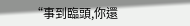“事到臨頭,你還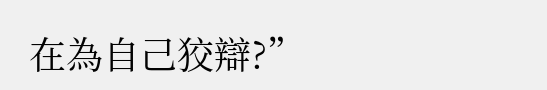在為自己狡辯?”